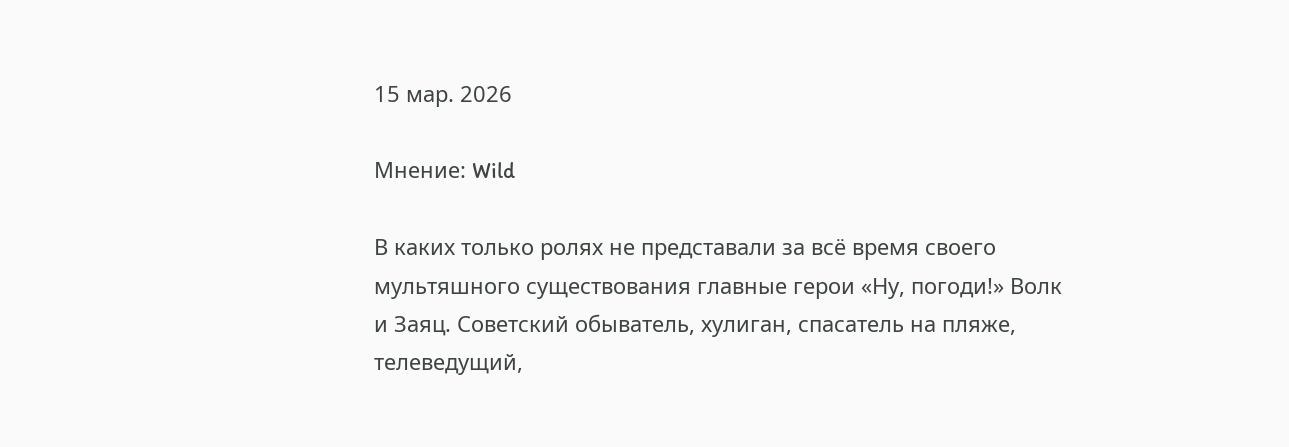15 мар. 2026

Мнение: Wild

В каких только ролях не представали за всё время своего мультяшного существования главные герои «Ну, погоди!» Волк и Заяц. Советский обыватель, хулиган, спасатель на пляже, телеведущий,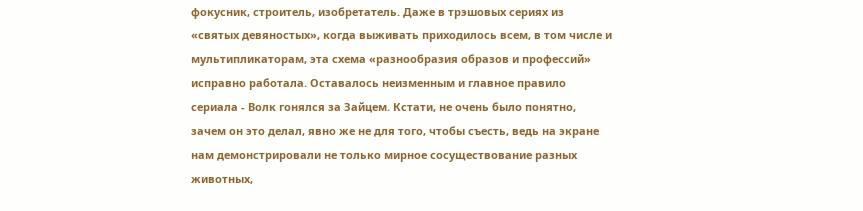фокусник, строитель, изобретатель. Даже в трэшовых сериях из «святых девяностых», когда выживать приходилось всем, в том числе и мультипликаторам, эта схема «разнообразия образов и профессий» исправно работала. Оставалось неизменным и главное правило сериала - Волк гонялся за Зайцем. Кстати, не очень было понятно, зачем он это делал, явно же не для того, чтобы съесть, ведь на экране нам демонстрировали не только мирное сосуществование разных животных,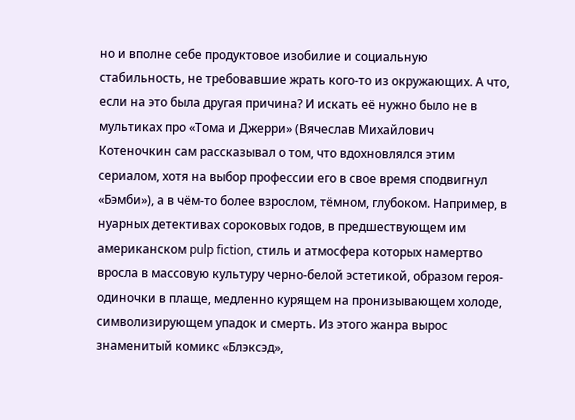но и вполне себе продуктовое изобилие и социальную стабильность, не требовавшие жрать кого-то из окружающих. А что, если на это была другая причина? И искать её нужно было не в мультиках про «Тома и Джерри» (Вячеслав Михайлович Котеночкин сам рассказывал о том, что вдохновлялся этим сериалом, хотя на выбор профессии его в свое время сподвигнул «Бэмби»), а в чём-то более взрослом, тёмном, глубоком. Например, в нуарных детективах сороковых годов, в предшествующем им американском pulp fiction, стиль и атмосфера которых намертво вросла в массовую культуру черно-белой эстетикой, образом героя-одиночки в плаще, медленно курящем на пронизывающем холоде, символизирующем упадок и смерть. Из этого жанра вырос знаменитый комикс «Блэксэд»,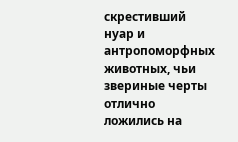скрестивший нуар и антропоморфных животных, чьи звериные черты отлично ложились на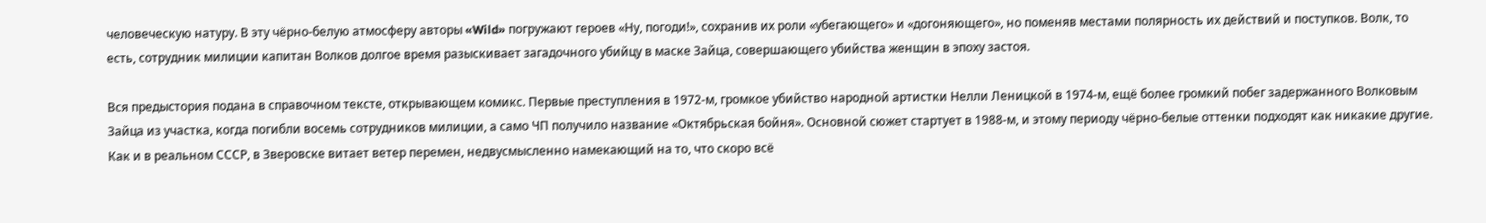человеческую натуру. В эту чёрно-белую атмосферу авторы «Wild» погружают героев «Ну, погоди!», сохранив их роли «убегающего» и «догоняющего», но поменяв местами полярность их действий и поступков. Волк, то есть, сотрудник милиции капитан Волков долгое время разыскивает загадочного убийцу в маске Зайца, совершающего убийства женщин в эпоху застоя.

Вся предыстория подана в справочном тексте, открывающем комикс. Первые преступления в 1972-м, громкое убийство народной артистки Нелли Леницкой в 1974-м, ещё более громкий побег задержанного Волковым Зайца из участка, когда погибли восемь сотрудников милиции, а само ЧП получило название «Октябрьская бойня». Основной сюжет стартует в 1988-м, и этому периоду чёрно-белые оттенки подходят как никакие другие. Как и в реальном СССР, в Зверовске витает ветер перемен, недвусмысленно намекающий на то, что скоро всё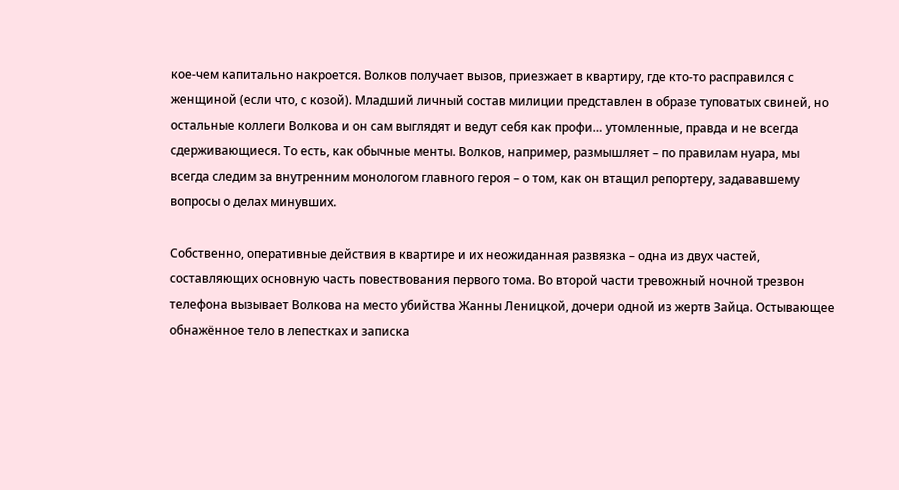кое-чем капитально накроется. Волков получает вызов, приезжает в квартиру, где кто-то расправился с женщиной (если что, с козой). Младший личный состав милиции представлен в образе туповатых свиней, но остальные коллеги Волкова и он сам выглядят и ведут себя как профи… утомленные, правда и не всегда сдерживающиеся. То есть, как обычные менты. Волков, например, размышляет – по правилам нуара, мы всегда следим за внутренним монологом главного героя – о том, как он втащил репортеру, задававшему вопросы о делах минувших.

Собственно, оперативные действия в квартире и их неожиданная развязка – одна из двух частей, составляющих основную часть повествования первого тома. Во второй части тревожный ночной трезвон телефона вызывает Волкова на место убийства Жанны Леницкой, дочери одной из жертв Зайца. Остывающее обнажённое тело в лепестках и записка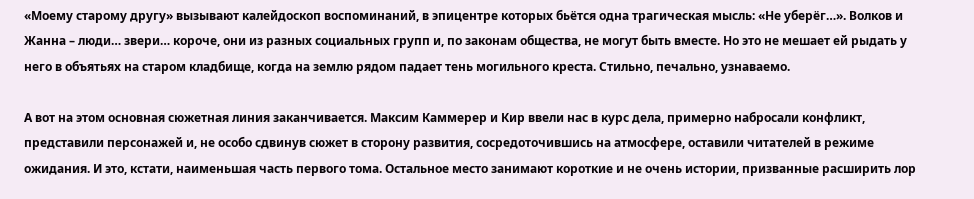«Моему старому другу» вызывают калейдоскоп воспоминаний, в эпицентре которых бьётся одна трагическая мысль: «Не уберёг…». Волков и Жанна – люди… звери… короче, они из разных социальных групп и, по законам общества, не могут быть вместе. Но это не мешает ей рыдать у него в объятьях на старом кладбище, когда на землю рядом падает тень могильного креста. Стильно, печально, узнаваемо.

А вот на этом основная сюжетная линия заканчивается. Максим Каммерер и Кир ввели нас в курс дела, примерно набросали конфликт, представили персонажей и, не особо сдвинув сюжет в сторону развития, сосредоточившись на атмосфере, оставили читателей в режиме ожидания. И это, кстати, наименьшая часть первого тома. Остальное место занимают короткие и не очень истории, призванные расширить лор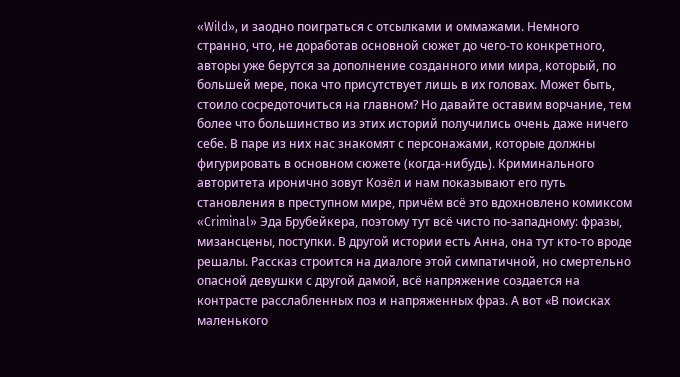«Wild», и заодно поиграться с отсылками и оммажами. Немного странно, что, не доработав основной сюжет до чего-то конкретного, авторы уже берутся за дополнение созданного ими мира, который, по большей мере, пока что присутствует лишь в их головах. Может быть, стоило сосредоточиться на главном? Но давайте оставим ворчание, тем более что большинство из этих историй получились очень даже ничего себе. В паре из них нас знакомят с персонажами, которые должны фигурировать в основном сюжете (когда-нибудь). Криминального авторитета иронично зовут Козёл и нам показывают его путь становления в преступном мире, причём всё это вдохновлено комиксом «Criminal» Эда Брубейкера, поэтому тут всё чисто по-западному: фразы, мизансцены, поступки. В другой истории есть Анна, она тут кто-то вроде решалы. Рассказ строится на диалоге этой симпатичной, но смертельно опасной девушки с другой дамой, всё напряжение создается на контрасте расслабленных поз и напряженных фраз. А вот «В поисках маленького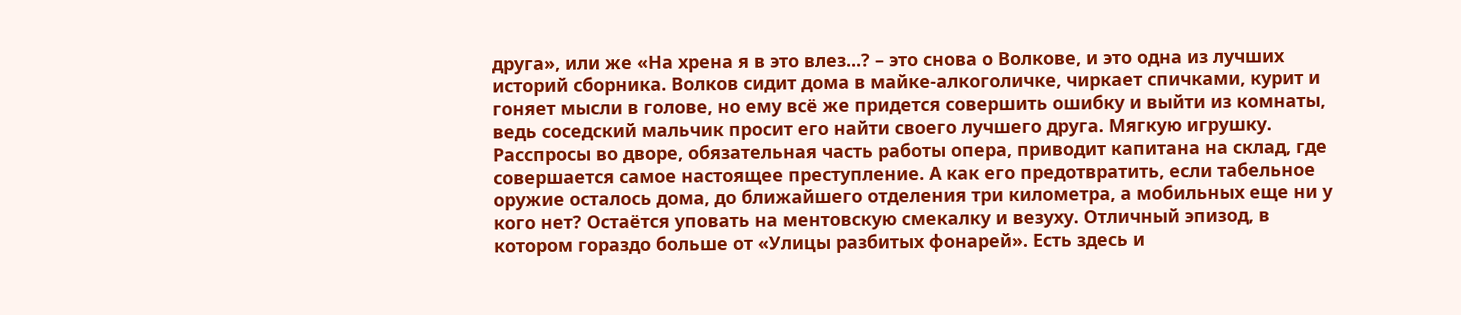друга», или же «На хрена я в это влез...? – это снова о Волкове, и это одна из лучших историй сборника. Волков сидит дома в майке-алкоголичке, чиркает спичками, курит и гоняет мысли в голове, но ему всё же придется совершить ошибку и выйти из комнаты, ведь соседский мальчик просит его найти своего лучшего друга. Мягкую игрушку. Расспросы во дворе, обязательная часть работы опера, приводит капитана на склад, где совершается самое настоящее преступление. А как его предотвратить, если табельное оружие осталось дома, до ближайшего отделения три километра, а мобильных еще ни у кого нет? Остаётся уповать на ментовскую смекалку и везуху. Отличный эпизод, в котором гораздо больше от «Улицы разбитых фонарей». Есть здесь и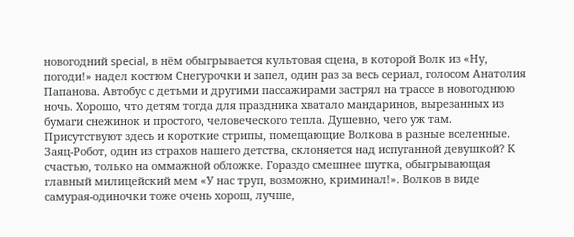новогодний special, в нём обыгрывается культовая сцена, в которой Волк из «Ну, погоди!» надел костюм Снегурочки и запел, один раз за весь сериал, голосом Анатолия Папанова. Автобус с детьми и другими пассажирами застрял на трассе в новогоднюю ночь. Хорошо, что детям тогда для праздника хватало мандаринов, вырезанных из бумаги снежинок и простого, человеческого тепла. Душевно, чего уж там. Присутствуют здесь и короткие стрипы, помещающие Волкова в разные вселенные. Заяц-Робот, один из страхов нашего детства, склоняется над испуганной девушкой? К счастью, только на оммажной обложке. Гораздо смешнее шутка, обыгрывающая главный милицейский мем «У нас труп, возможно, криминал!». Волков в виде самурая-одиночки тоже очень хорош, лучше,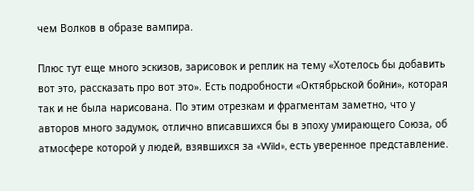чем Волков в образе вампира.

Плюс тут еще много эскизов, зарисовок и реплик на тему «Хотелось бы добавить вот это, рассказать про вот это». Есть подробности «Октябрьской бойни», которая так и не была нарисована. По этим отрезкам и фрагментам заметно, что у авторов много задумок, отлично вписавшихся бы в эпоху умирающего Союза, об атмосфере которой у людей, взявшихся за «Wild», есть уверенное представление.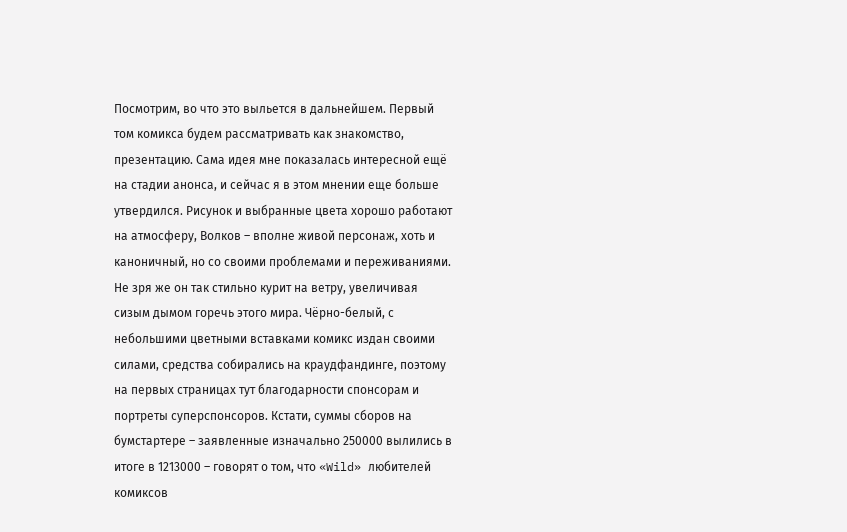Посмотрим, во что это выльется в дальнейшем. Первый том комикса будем рассматривать как знакомство, презентацию. Сама идея мне показалась интересной ещё на стадии анонса, и сейчас я в этом мнении еще больше утвердился. Рисунок и выбранные цвета хорошо работают на атмосферу, Волков – вполне живой персонаж, хоть и каноничный, но со своими проблемами и переживаниями. Не зря же он так стильно курит на ветру, увеличивая сизым дымом горечь этого мира. Чёрно-белый, с небольшими цветными вставками комикс издан своими силами, средства собирались на краудфандинге, поэтому на первых страницах тут благодарности спонсорам и портреты суперспонсоров. Кстати, суммы сборов на бумстартере – заявленные изначально 250000 вылились в итоге в 1213000 – говорят о том, что «Wild» любителей комиксов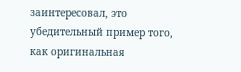заинтересовал, это убедительный пример того, как оригинальная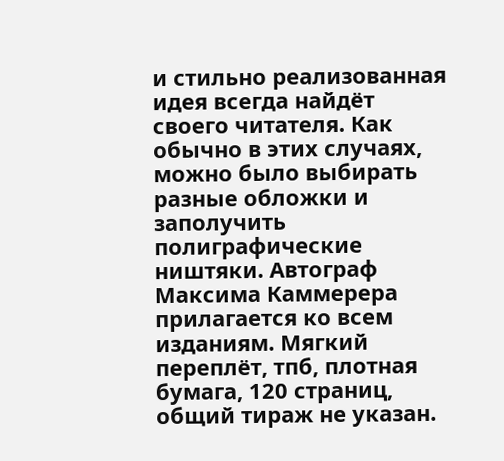и стильно реализованная идея всегда найдёт своего читателя. Как обычно в этих случаях, можно было выбирать разные обложки и заполучить полиграфические ништяки. Автограф Максима Каммерера прилагается ко всем изданиям. Мягкий переплёт, тпб, плотная бумага, 120 страниц, общий тираж не указан.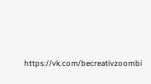https://vk.com/becreativzoombi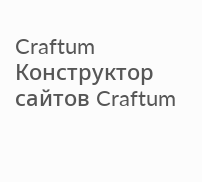Craftum Конструктор сайтов Craftum